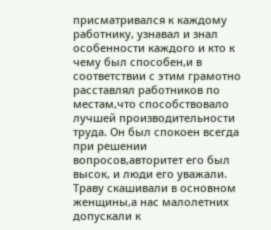присматривался к каждому работнику, узнавал и знал особенности каждого и кто к чему был способен,и в соответствии с этим грамотно расставлял работников по местам,что способствовало лучшей производительности труда. Он был спокоен всегда при решении вопросов,авторитет его был высок, и люди его уважали. Траву скашивали в основном женщины,а нас малолетних допускали к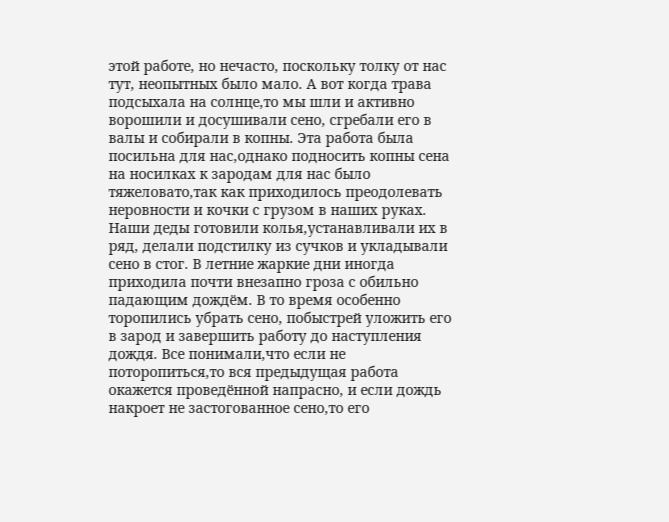этой работе, но нечасто, поскольку толку от нас тут, неопытных было мало. А вот когда трава подсыхала на солнце,то мы шли и активно ворошили и досушивали сено, сгребали его в валы и собирали в копны. Эта работа была посильна для нас,однако подносить копны сена на носилках к зародам для нас было тяжеловато,так как приходилось преодолевать неровности и кочки с грузом в наших руках. Наши деды готовили колья,устанавливали их в ряд, делали подстилку из сучков и укладывали сено в стог. В летние жаркие дни иногда приходила почти внезапно гроза с обильно падающим дождём. В то время особенно торопились убрать сено, побыстрей уложить его в зарод и завершить работу до наступления дождя. Все понимали,что если не поторопиться,то вся предыдущая работа окажется проведённой напрасно, и если дождь накроет не застогованное сено,то его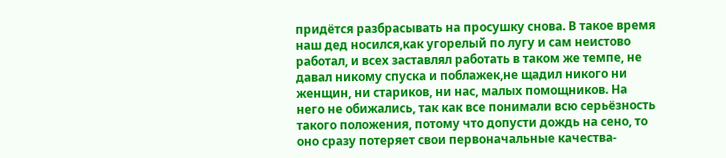придётся разбрасывать на просушку снова. В такое время наш дед носился,как угорелый по лугу и сам неистово работал, и всех заставлял работать в таком же темпе, не давал никому спуска и поблажек,не щадил никого ни женщин, ни стариков, ни нас, малых помощников. На него не обижались, так как все понимали всю серьёзность такого положения, потому что допусти дождь на сено, то оно сразу потеряет свои первоначальные качества-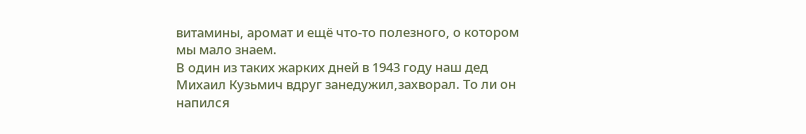витамины, аромат и ещё что-то полезного, о котором мы мало знаем.
В один из таких жарких дней в 1943 году наш дед Михаил Кузьмич вдруг занедужил,захворал. То ли он напился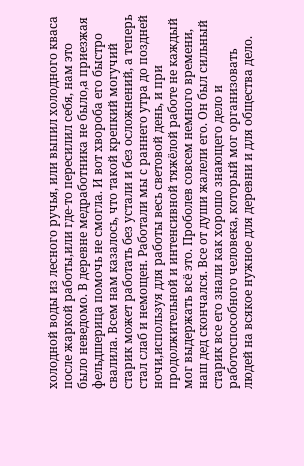холодной воды из лесного ручья, или выпил холодного кваса после жаркой работы,или где-то пересилил себя, нам это было неведомо. В деревне медработника не было,а приезжая фельдшерица помочь не смогла. И вот хвороба его быстро свалила. Всем нам казалось, что такой крепкий могучий старик может работать без устали и без осложнений, а теперь стал слаб и немощен. Работали мы с раннего утра до поздней ночи,используя для работы весь световой день, и при продолжительной и интенсивной тяжёлой работе не каждый мог выдержать всё это. Проболев совсем немного времени, наш дед скончался. Все от души жалели его. Он был сильный старик все его знали как хорошо знающего дело и работоспособного человека, который мог организовать людей на всякое нужное для деревни и для общества дело.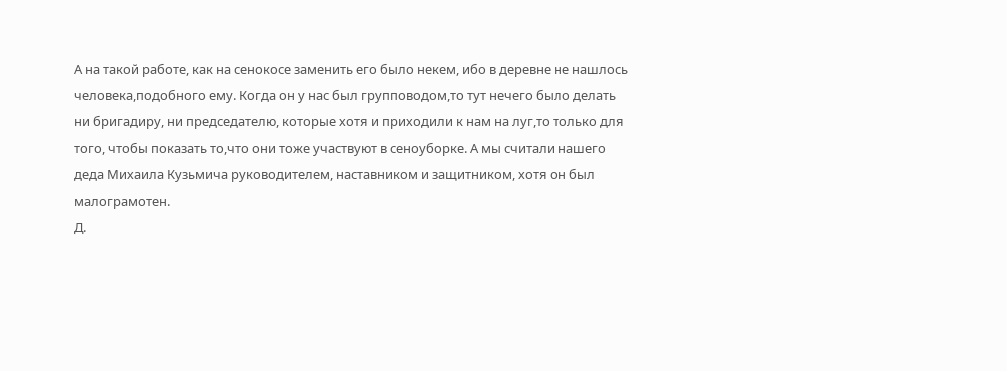А на такой работе, как на сенокосе заменить его было некем, ибо в деревне не нашлось человека,подобного ему. Когда он у нас был групповодом,то тут нечего было делать ни бригадиру, ни председателю, которые хотя и приходили к нам на луг,то только для того, чтобы показать то,что они тоже участвуют в сеноуборке. А мы считали нашего деда Михаила Кузьмича руководителем, наставником и защитником, хотя он был малограмотен.
Д.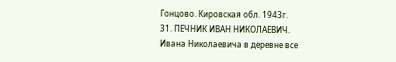Гонцово. Кировская обл. 1943г.
31. ПЕЧНИК ИВАН НИКОЛАЕВИЧ.
Ивана Николаевича в деревне все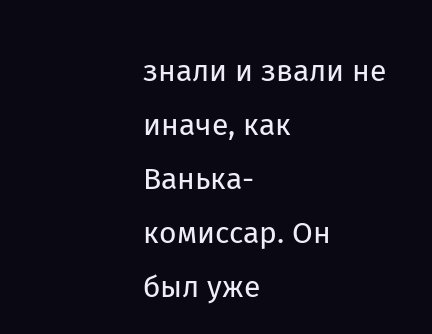знали и звали не иначе, как Ванька-комиссар. Он был уже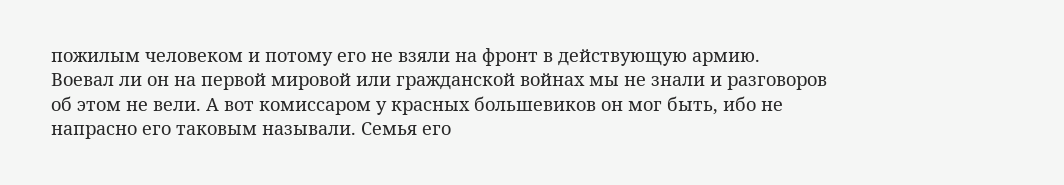пожилым человеком и потому его не взяли на фронт в действующую армию.
Воевал ли он на первой мировой или гражданской войнах мы не знали и разговоров об этом не вели. А вот комиссаром у красных большевиков он мог быть, ибо не напрасно его таковым называли. Семья его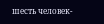шесть человек-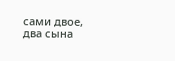сами двое, два сына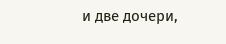и две дочери,